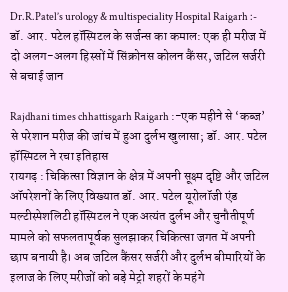Dr.R.Patel’s urology & multispeciality Hospital Raigarh :- डॉ. आर. पटेल हॉस्पिटल के सर्जन्स का कमाल: एक ही मरीज में दो अलग-अलग हिस्सों में सिंक्रोनस कोलन कैंसर, जटिल सर्जरी से बचाई जान

Rajdhani times chhattisgarh Raigarh :-एक महीने से ‘कब्ज’ से परेशान मरीज की जांच में हुआ दुर्लभ खुलासा; डॉ. आर. पटेल हॉस्पिटल ने रचा इतिहास
रायगढ़ : चिकित्सा विज्ञान के क्षेत्र में अपनी सूक्ष्म दृष्टि और जटिल ऑपरेशनों के लिए विख्यात डॉ. आर. पटेल यूरोलॉजी एंड मल्टीस्पेशलिटी हॉस्पिटल ने एक अत्यंत दुर्लभ और चुनौतीपूर्ण मामले को सफलतापूर्वक सुलझाकर चिकित्सा जगत में अपनी छाप बनायी है। अब जटिल कैंसर सर्जरी और दुर्लभ बीमारियों के इलाज के लिए मरीजों को बड़े मेट्रो शहरों के महंगे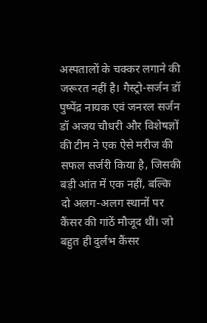अस्पतालों के चक्कर लगाने की जरूरत नहीं है। गैस्ट्रो-सर्जन डॉ पुष्पेंद्र नायक एवं जनरल सर्जन डॉ अजय चौधरी और विशेषज्ञों की टीम ने एक ऐसे मरीज की सफल सर्जरी किया है, जिसकी बड़ी आंत में एक नहीं, बल्कि दो अलग-अलग स्थानों पर कैंसर की गांठें मौजूद थीं। जो बहुत ही दुर्लभ कैंसर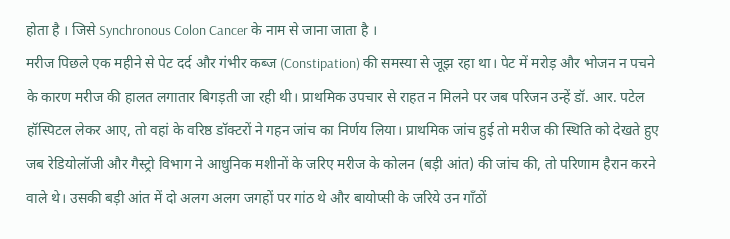होता है । जिसे Synchronous Colon Cancer के नाम से जाना जाता है ।
मरीज पिछले एक महीने से पेट दर्द और गंभीर कब्ज (Constipation) की समस्या से जूझ रहा था। पेट में मरोड़ और भोजन न पचने के कारण मरीज की हालत लगातार बिगड़ती जा रही थी। प्राथमिक उपचार से राहत न मिलने पर जब परिजन उन्हें डॉ. आर. पटेल हॉस्पिटल लेकर आए, तो वहां के वरिष्ठ डॉक्टरों ने गहन जांच का निर्णय लिया। प्राथमिक जांच हुई तो मरीज की स्थिति को देखते हुए जब रेडियोलॉजी और गैस्ट्रो विभाग ने आधुनिक मशीनों के जरिए मरीज के कोलन (बड़ी आंत) की जांच की, तो परिणाम हैरान करने वाले थे। उसकी बड़ी आंत में दो अलग अलग जगहों पर गांठ थे और बायोप्सी के जरिये उन गाँठों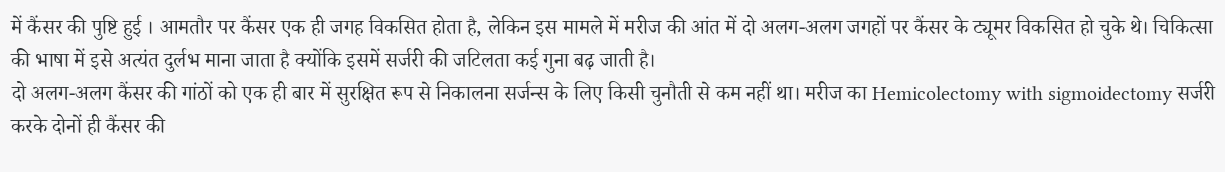में कैंसर की पुष्टि हुई । आमतौर पर कैंसर एक ही जगह विकसित होता है, लेकिन इस मामले में मरीज की आंत में दो अलग-अलग जगहों पर कैंसर के ट्यूमर विकसित हो चुके थे। चिकित्सा की भाषा में इसे अत्यंत दुर्लभ माना जाता है क्योंकि इसमें सर्जरी की जटिलता कई गुना बढ़ जाती है।
दो अलग-अलग कैंसर की गांठों को एक ही बार में सुरक्षित रूप से निकालना सर्जन्स के लिए किसी चुनौती से कम नहीं था। मरीज का Hemicolectomy with sigmoidectomy सर्जरी करके दोनों ही कैंसर की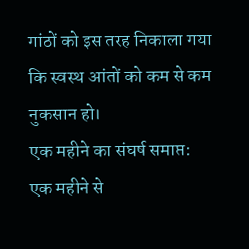गांठों को इस तरह निकाला गया कि स्वस्थ आंतों को कम से कम नुकसान हो।
एक महीने का संघर्ष समाप्त:
एक महीने से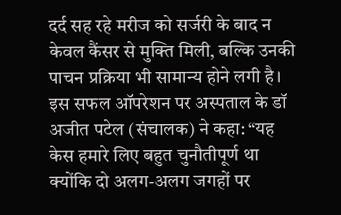दर्द सह रहे मरीज को सर्जरी के बाद न केवल कैंसर से मुक्ति मिली, बल्कि उनकी पाचन प्रक्रिया भी सामान्य होने लगी है।
इस सफल ऑपरेशन पर अस्पताल के डॉ अजीत पटेल (संचालक) ने कहा: “यह केस हमारे लिए बहुत चुनौतीपूर्ण था क्योंकि दो अलग-अलग जगहों पर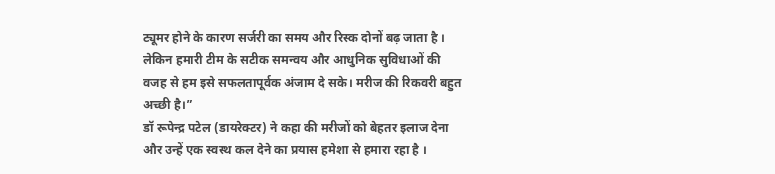ट्यूमर होने के कारण सर्जरी का समय और रिस्क दोनों बढ़ जाता है । लेकिन हमारी टीम के सटीक समन्वय और आधुनिक सुविधाओं की वजह से हम इसे सफलतापूर्वक अंजाम दे सके। मरीज की रिकवरी बहुत अच्छी है।”
डॉ रूपेन्द्र पटेल (डायरेक्टर) ने कहा की मरीजों को बेहतर इलाज देना और उन्हें एक स्वस्थ कल देने का प्रयास हमेशा से हमारा रहा है ।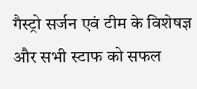गैस्ट्रो सर्जन एवं टीम के विशेषज्ञ और सभी स्टाफ को सफल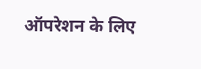ऑपरेशन के लिए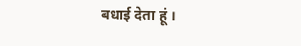बधाई देता हूं ।